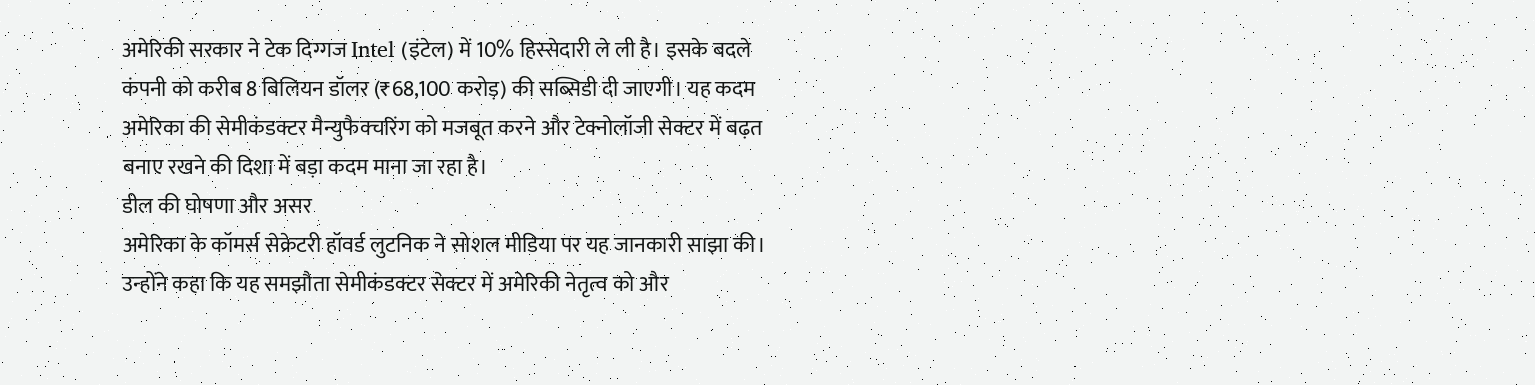अमेरिकी सरकार ने टेक दिग्गज Intel (इंटेल) में 10% हिस्सेदारी ले ली है। इसके बदले कंपनी को करीब 8 बिलियन डॉलर (₹68,100 करोड़) की सब्सिडी दी जाएगी। यह कदम अमेरिका की सेमीकंडक्टर मैन्युफैक्चरिंग को मजबूत करने और टेक्नोलॉजी सेक्टर में बढ़त बनाए रखने की दिशा में बड़ा कदम माना जा रहा है।
डील की घोषणा और असर
अमेरिका के कॉमर्स सेक्रेटरी हॉवर्ड लुटनिक ने सोशल मीडिया पर यह जानकारी साझा की। उन्होंने कहा कि यह समझौता सेमीकंडक्टर सेक्टर में अमेरिकी नेतृत्व को और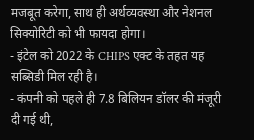मजबूत करेगा, साथ ही अर्थव्यवस्था और नेशनल सिक्योरिटी को भी फायदा होगा।
- इंटेल को 2022 के CHIPS एक्ट के तहत यह सब्सिडी मिल रही है।
- कंपनी को पहले ही 7.8 बिलियन डॉलर की मंजूरी दी गई थी,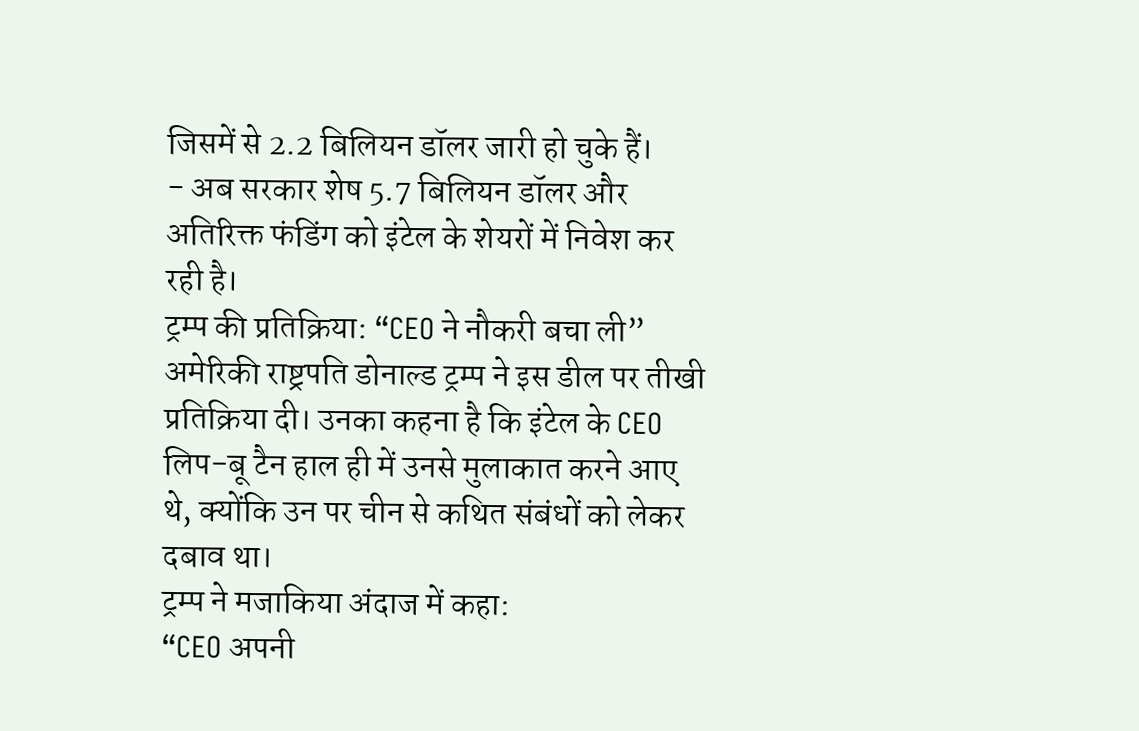जिसमें से 2.2 बिलियन डॉलर जारी हो चुके हैं।
- अब सरकार शेष 5.7 बिलियन डॉलर और अतिरिक्त फंडिंग को इंटेल के शेयरों में निवेश कर रही है।
ट्रम्प की प्रतिक्रिया: “CEO ने नौकरी बचा ली”
अमेरिकी राष्ट्रपति डोनाल्ड ट्रम्प ने इस डील पर तीखी प्रतिक्रिया दी। उनका कहना है कि इंटेल के CEO लिप-बू टैन हाल ही में उनसे मुलाकात करने आए थे, क्योंकि उन पर चीन से कथित संबंधों को लेकर दबाव था।
ट्रम्प ने मजाकिया अंदाज में कहा:
“CEO अपनी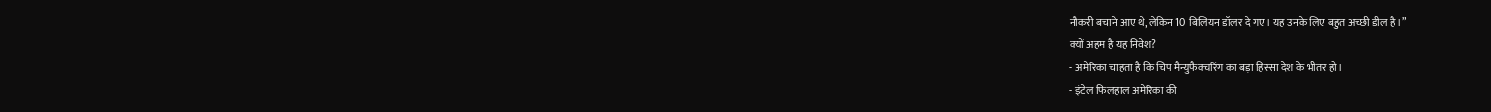नौकरी बचाने आए थे, लेकिन 10 बिलियन डॉलर दे गए। यह उनके लिए बहुत अच्छी डील है।”
क्यों अहम है यह निवेश?
- अमेरिका चाहता है कि चिप मैन्युफैक्चरिंग का बड़ा हिस्सा देश के भीतर हो।
- इंटेल फिलहाल अमेरिका की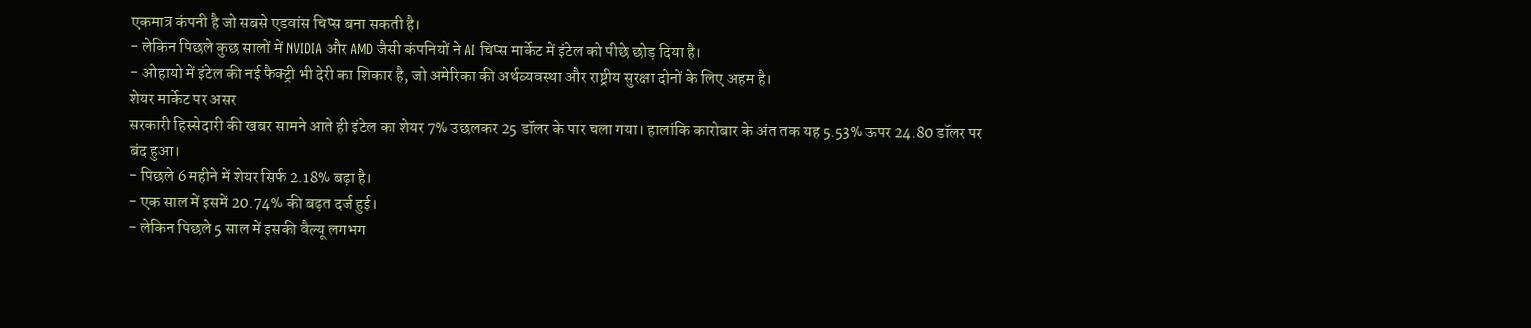एकमात्र कंपनी है जो सबसे एडवांस चिप्स बना सकती है।
- लेकिन पिछले कुछ सालों में NVIDIA और AMD जैसी कंपनियों ने AI चिप्स मार्केट में इंटेल को पीछे छोड़ दिया है।
- ओहायो में इंटेल की नई फैक्ट्री भी देरी का शिकार है, जो अमेरिका की अर्थव्यवस्था और राष्ट्रीय सुरक्षा दोनों के लिए अहम है।
शेयर मार्केट पर असर
सरकारी हिस्सेदारी की खबर सामने आते ही इंटेल का शेयर 7% उछलकर 25 डॉलर के पार चला गया। हालांकि कारोबार के अंत तक यह 5.53% ऊपर 24.80 डॉलर पर बंद हुआ।
- पिछले 6 महीने में शेयर सिर्फ 2.18% बढ़ा है।
- एक साल में इसमें 20.74% की बढ़त दर्ज हुई।
- लेकिन पिछले 5 साल में इसकी वैल्यू लगभग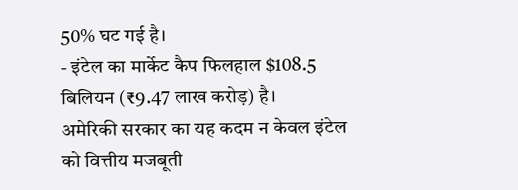50% घट गई है।
- इंटेल का मार्केट कैप फिलहाल $108.5 बिलियन (₹9.47 लाख करोड़) है।
अमेरिकी सरकार का यह कदम न केवल इंटेल को वित्तीय मजबूती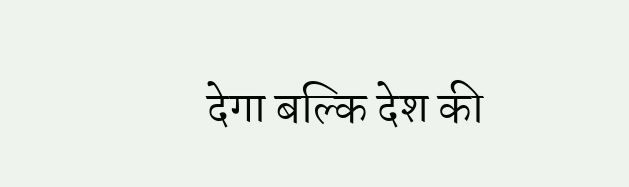देगा बल्कि देश की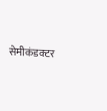सेमीकंडक्टर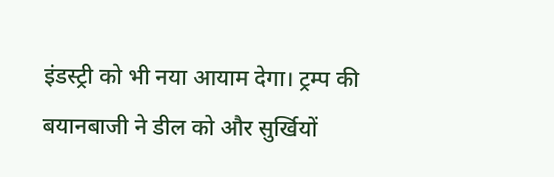इंडस्ट्री को भी नया आयाम देगा। ट्रम्प की बयानबाजी ने डील को और सुर्खियों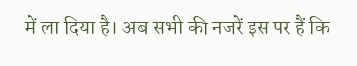में ला दिया है। अब सभी की नजरें इस पर हैं कि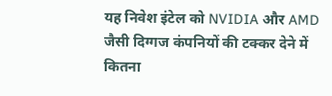यह निवेश इंटेल को NVIDIA और AMD जैसी दिग्गज कंपनियों की टक्कर देने में कितना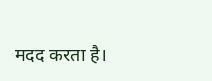मदद करता है।